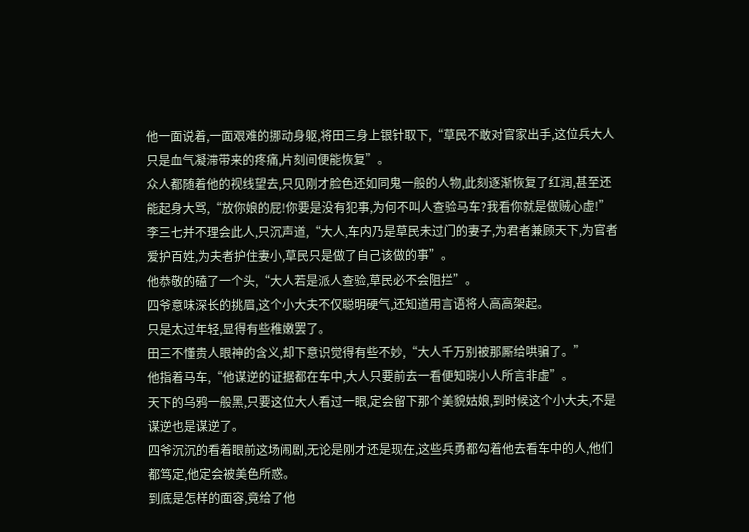他一面说着,一面艰难的挪动身躯,将田三身上银针取下,“草民不敢对官家出手,这位兵大人只是血气凝滞带来的疼痛,片刻间便能恢复”。
众人都随着他的视线望去,只见刚才脸色还如同鬼一般的人物,此刻逐渐恢复了红润,甚至还能起身大骂,“放你娘的屁!你要是没有犯事,为何不叫人查验马车?我看你就是做贼心虚!”
李三七并不理会此人,只沉声道,“大人,车内乃是草民未过门的妻子,为君者兼顾天下,为官者爱护百姓,为夫者护住妻小,草民只是做了自己该做的事”。
他恭敬的磕了一个头,“大人若是派人查验,草民必不会阻拦”。
四爷意味深长的挑眉,这个小大夫不仅聪明硬气,还知道用言语将人高高架起。
只是太过年轻,显得有些稚嫩罢了。
田三不懂贵人眼神的含义,却下意识觉得有些不妙,“大人千万别被那厮给哄骗了。”
他指着马车,“他谋逆的证据都在车中,大人只要前去一看便知晓小人所言非虚”。
天下的乌鸦一般黑,只要这位大人看过一眼,定会留下那个美貌姑娘,到时候这个小大夫,不是谋逆也是谋逆了。
四爷沉沉的看着眼前这场闹剧,无论是刚才还是现在,这些兵勇都勾着他去看车中的人,他们都笃定,他定会被美色所惑。
到底是怎样的面容,竟给了他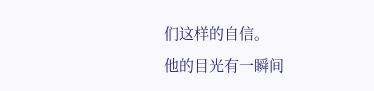们这样的自信。
他的目光有一瞬间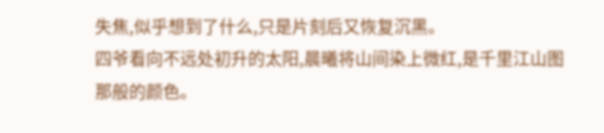失焦,似乎想到了什么,只是片刻后又恢复沉黑。
四爷看向不远处初升的太阳,晨曦将山间染上微红,是千里江山图那般的颜色。